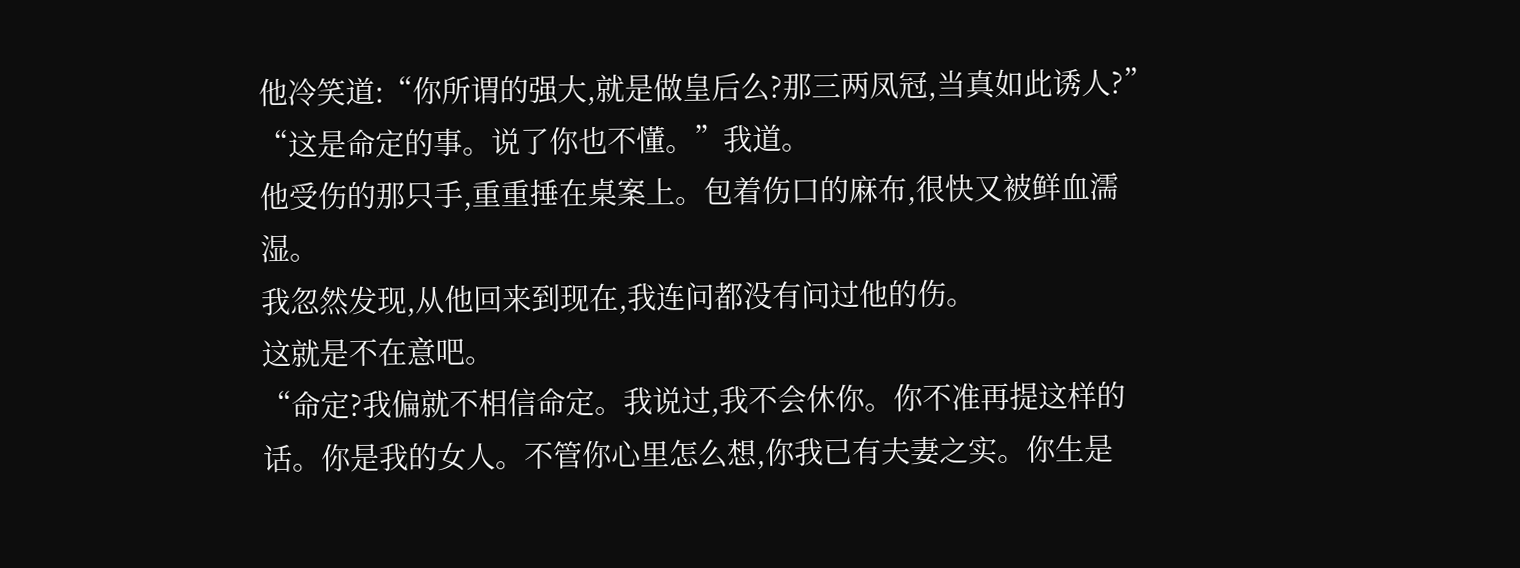他冷笑道:“你所谓的强大,就是做皇后么?那三两凤冠,当真如此诱人?”
“这是命定的事。说了你也不懂。”我道。
他受伤的那只手,重重捶在桌案上。包着伤口的麻布,很快又被鲜血濡湿。
我忽然发现,从他回来到现在,我连问都没有问过他的伤。
这就是不在意吧。
“命定?我偏就不相信命定。我说过,我不会休你。你不准再提这样的话。你是我的女人。不管你心里怎么想,你我已有夫妻之实。你生是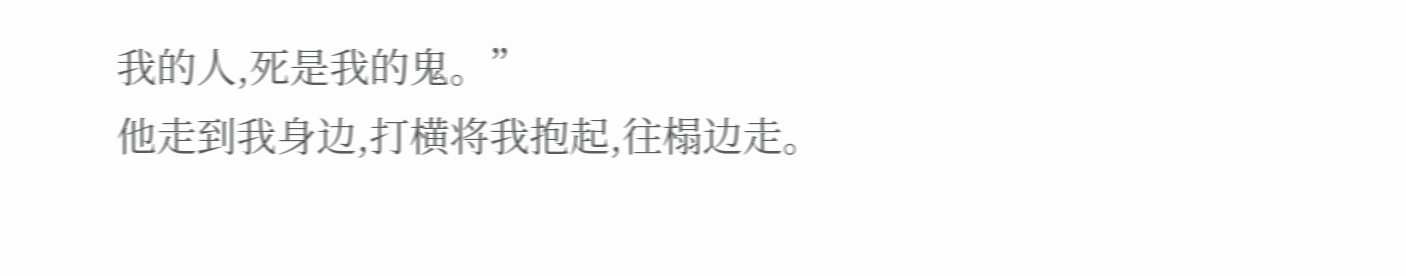我的人,死是我的鬼。”
他走到我身边,打横将我抱起,往榻边走。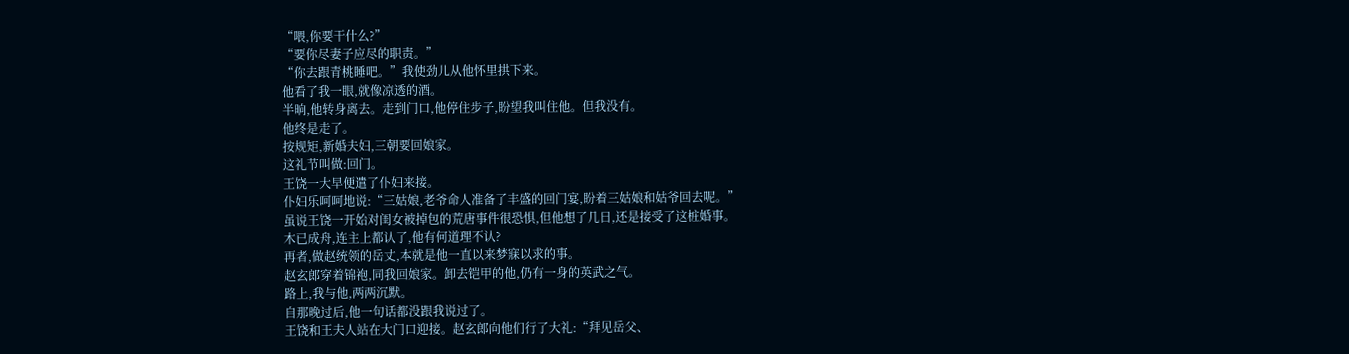“喂,你要干什么?”
“要你尽妻子应尽的职责。”
“你去跟青桃睡吧。”我使劲儿从他怀里拱下来。
他看了我一眼,就像凉透的酒。
半晌,他转身离去。走到门口,他停住步子,盼望我叫住他。但我没有。
他终是走了。
按规矩,新婚夫妇,三朝要回娘家。
这礼节叫做:回门。
王饶一大早便遣了仆妇来接。
仆妇乐呵呵地说:“三姑娘,老爷命人准备了丰盛的回门宴,盼着三姑娘和姑爷回去呢。”
虽说王饶一开始对闺女被掉包的荒唐事件很恐惧,但他想了几日,还是接受了这桩婚事。
木已成舟,连主上都认了,他有何道理不认?
再者,做赵统领的岳丈,本就是他一直以来梦寐以求的事。
赵玄郎穿着锦袍,同我回娘家。卸去铠甲的他,仍有一身的英武之气。
路上,我与他,两两沉默。
自那晚过后,他一句话都没跟我说过了。
王饶和王夫人站在大门口迎接。赵玄郎向他们行了大礼:“拜见岳父、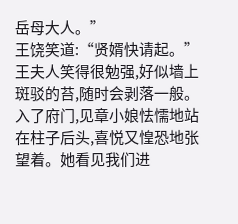岳母大人。”
王饶笑道:“贤婿快请起。”
王夫人笑得很勉强,好似墙上斑驳的苔,随时会剥落一般。
入了府门,见章小娘怯懦地站在柱子后头,喜悦又惶恐地张望着。她看见我们进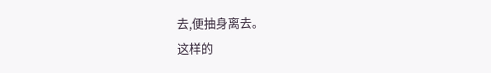去,便抽身离去。
这样的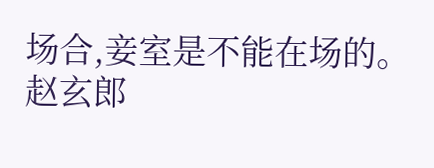场合,妾室是不能在场的。
赵玄郎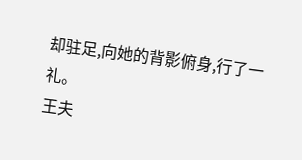却驻足,向她的背影俯身,行了一礼。
王夫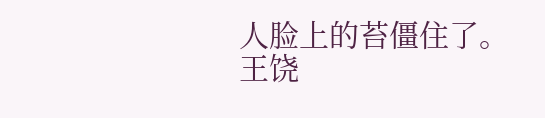人脸上的苔僵住了。
王饶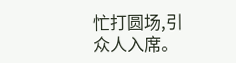忙打圆场,引众人入席。